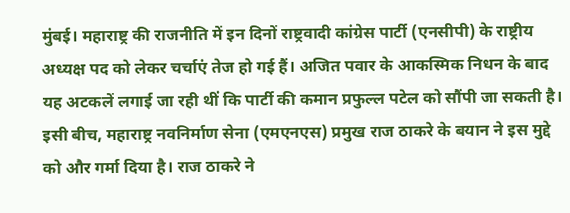मुंबई। महाराष्ट्र की राजनीति में इन दिनों राष्ट्रवादी कांग्रेस पार्टी (एनसीपी) के राष्ट्रीय अध्यक्ष पद को लेकर चर्चाएं तेज हो गई हैं। अजित पवार के आकस्मिक निधन के बाद यह अटकलें लगाई जा रही थीं कि पार्टी की कमान प्रफुल्ल पटेल को सौंपी जा सकती है। इसी बीच, महाराष्ट्र नवनिर्माण सेना (एमएनएस) प्रमुख राज ठाकरे के बयान ने इस मुद्दे को और गर्मा दिया है। राज ठाकरे ने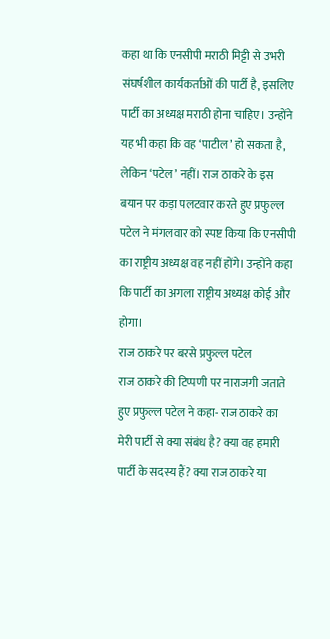कहा था कि एनसीपी मराठी मिट्टी से उभरी संघर्षशील कार्यकर्ताओं की पार्टी है, इसलिए पार्टी का अध्यक्ष मराठी होना चाहिए। उन्होंने यह भी कहा कि वह ‘पाटील’ हो सकता है, लेकिन ‘पटेल’ नहीं। राज ठाकरे के इस बयान पर कड़ा पलटवार करते हुए प्रफुल्ल पटेल ने मंगलवार को स्पष्ट किया कि एनसीपी का राष्ट्रीय अध्यक्ष वह नहीं होंगे। उन्होंने कहा कि पार्टी का अगला राष्ट्रीय अध्यक्ष कोई और होगा।
राज ठाकरे पर बरसे प्रफुल्ल पटेल
राज ठाकरे की टिप्पणी पर नाराजगी जताते हुए प्रफुल्ल पटेल ने कहा- राज ठाकरे का मेरी पार्टी से क्या संबंध है? क्या वह हमारी पार्टी के सदस्य हैं? क्या राज ठाकरे या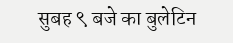सुबह ९ बजे का बुलेटिन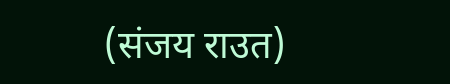(संजय राउत)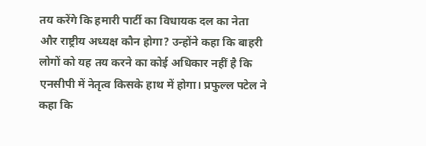तय करेंगे कि हमारी पार्टी का विधायक दल का नेता और राष्ट्रीय अध्यक्ष कौन होगा? उन्होंने कहा कि बाहरी लोगों को यह तय करने का कोई अधिकार नहीं है कि एनसीपी में नेतृत्व किसके हाथ में होगा। प्रफुल्ल पटेल ने कहा कि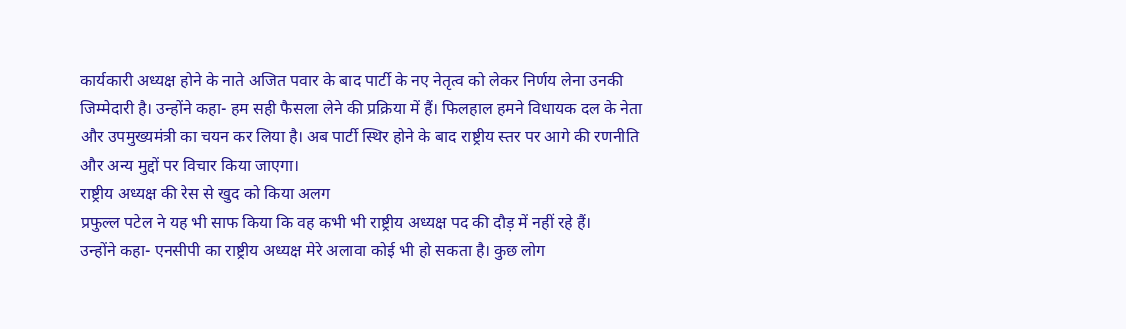कार्यकारी अध्यक्ष होने के नाते अजित पवार के बाद पार्टी के नए नेतृत्व को लेकर निर्णय लेना उनकी जिम्मेदारी है। उन्होंने कहा- हम सही फैसला लेने की प्रक्रिया में हैं। फिलहाल हमने विधायक दल के नेता और उपमुख्यमंत्री का चयन कर लिया है। अब पार्टी स्थिर होने के बाद राष्ट्रीय स्तर पर आगे की रणनीति और अन्य मुद्दों पर विचार किया जाएगा।
राष्ट्रीय अध्यक्ष की रेस से खुद को किया अलग
प्रफुल्ल पटेल ने यह भी साफ किया कि वह कभी भी राष्ट्रीय अध्यक्ष पद की दौड़ में नहीं रहे हैं।
उन्होंने कहा- एनसीपी का राष्ट्रीय अध्यक्ष मेरे अलावा कोई भी हो सकता है। कुछ लोग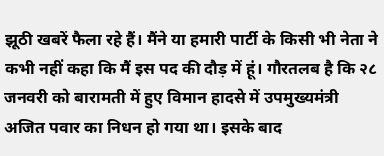झूठी खबरें फैला रहे हैं। मैंने या हमारी पार्टी के किसी भी नेता ने कभी नहीं कहा कि मैं इस पद की दौड़ में हूं। गौरतलब है कि २८ जनवरी को बारामती में हुए विमान हादसे में उपमुख्यमंत्री अजित पवार का निधन हो गया था। इसके बाद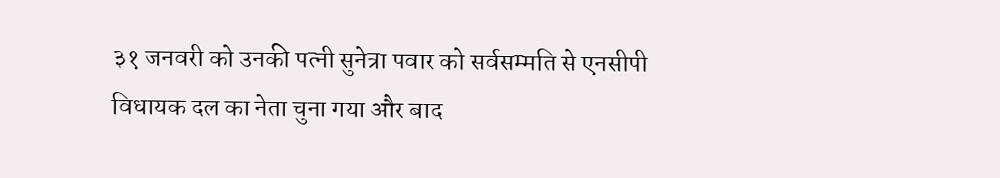३१ जनवरी को उनकी पत्नी सुनेत्रा पवार को सर्वसम्मति से एनसीपी विधायक दल का नेता चुना गया और बाद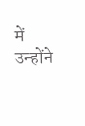में उन्होंने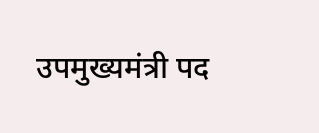उपमुख्यमंत्री पद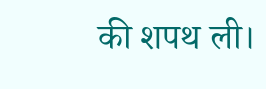की शपथ ली।